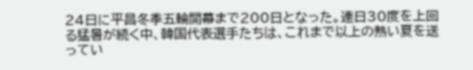24日に平昌冬季五輪開幕まで200日となった。連日30度を上回る猛暑が続く中、韓国代表選手たちは、これまで以上の熱い夏を送ってい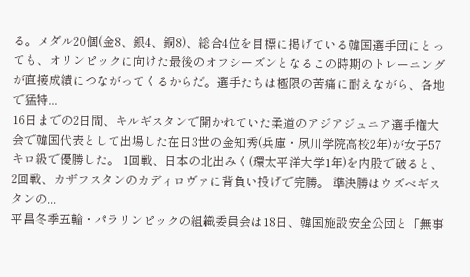る。メダル20個(金8、銀4、銅8)、総合4位を目標に掲げている韓国選手団にとっても、オリンピックに向けた最後のオフシーズンとなるこの時期のトレーニングが直接成績につながってくるからだ。選手たちは極限の苦痛に耐えながら、各地で猛特...
16日までの2日間、キルギスタンで開かれていた柔道のアジアジュニア選手権大会で韓国代表として出場した在日3世の金知秀(兵庫・夙川学院高校2年)が女子57キロ級で優勝した。 1回戦、日本の北出みく(環太平洋大学1年)を内股で破ると、2回戦、カザフスタンのカディロヴァに背負い投げで完勝。 準決勝はウズベギスタンの...
平昌冬季五輪・パラリンピックの組織委員会は18日、韓国施設安全公団と「無事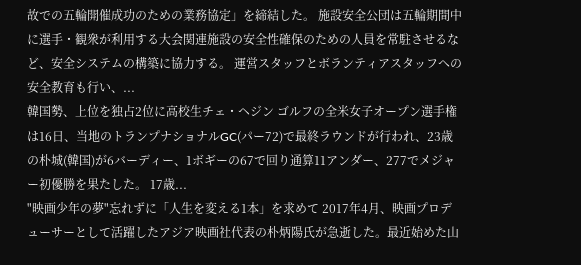故での五輪開催成功のための業務協定」を締結した。 施設安全公団は五輪期間中に選手・観衆が利用する大会関連施設の安全性確保のための人員を常駐させるなど、安全システムの構築に協力する。 運営スタッフとボランティアスタッフへの安全教育も行い、...
韓国勢、上位を独占2位に高校生チェ・ヘジン ゴルフの全米女子オープン選手権は16日、当地のトランプナショナルGC(パー72)で最終ラウンドが行われ、23歳の朴城(韓国)が6バーディー、1ボギーの67で回り通算11アンダー、277でメジャー初優勝を果たした。 17歳...
"映画少年の夢"忘れずに「人生を変える1本」を求めて 2017年4月、映画プロデューサーとして活躍したアジア映画社代表の朴炳陽氏が急逝した。最近始めた山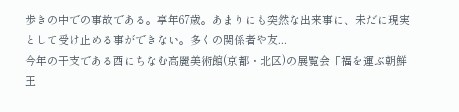歩きの中での事故である。享年67歳。あまりにも突然な出来事に、未だに現実として受け止める事ができない。多くの関係者や友...
今年の干支である酉にちなむ高麗美術館(京都・北区)の展覧会「福を運ぶ朝鮮王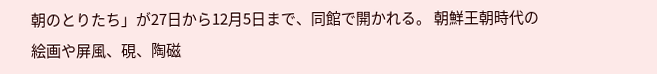朝のとりたち」が27日から12月5日まで、同館で開かれる。 朝鮮王朝時代の絵画や屏風、硯、陶磁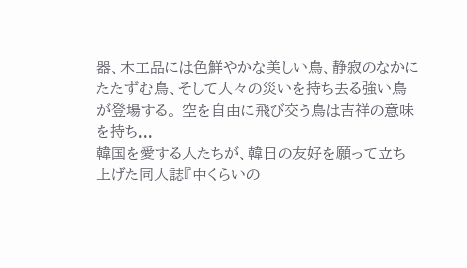器、木工品には色鮮やかな美しい鳥、静寂のなかにたたずむ鳥、そして人々の災いを持ち去る強い鳥が登場する。 空を自由に飛び交う鳥は吉祥の意味を持ち...
韓国を愛する人たちが、韓日の友好を願って立ち上げた同人誌『中くらいの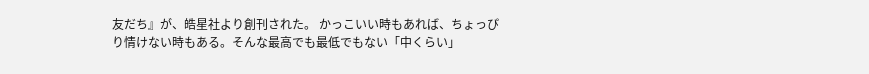友だち』が、皓星社より創刊された。 かっこいい時もあれば、ちょっぴり情けない時もある。そんな最高でも最低でもない「中くらい」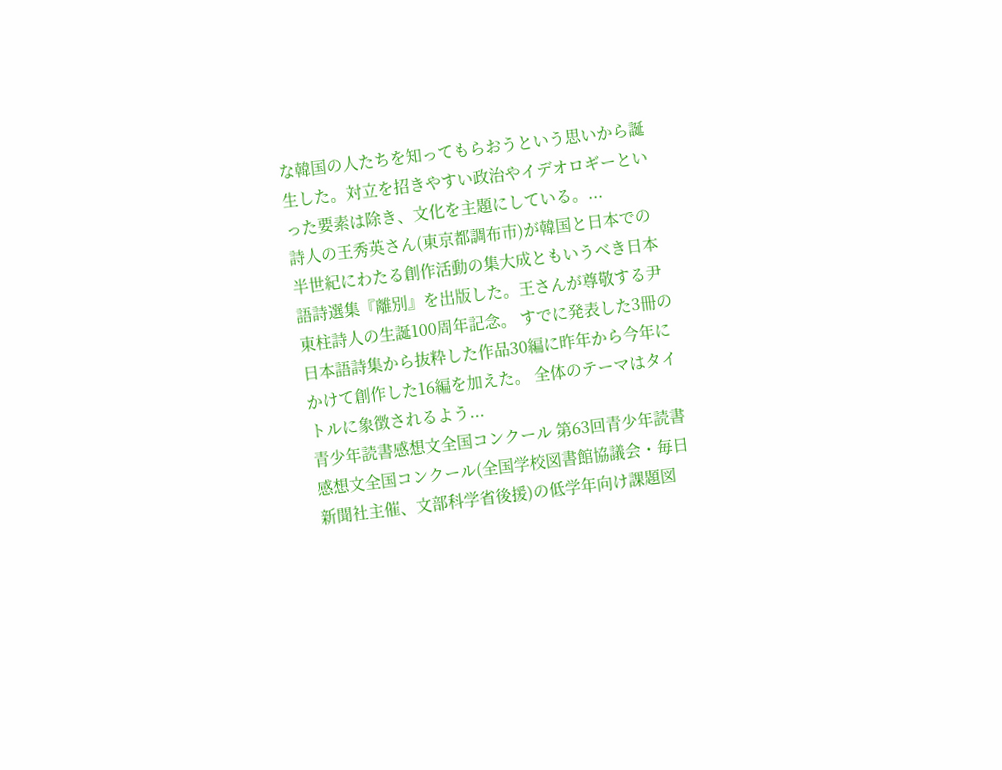な韓国の人たちを知ってもらおうという思いから誕生した。対立を招きやすい政治やイデオロギーといった要素は除き、文化を主題にしている。...
詩人の王秀英さん(東京都調布市)が韓国と日本での半世紀にわたる創作活動の集大成ともいうべき日本語詩選集『離別』を出版した。王さんが尊敬する尹東柱詩人の生誕100周年記念。 すでに発表した3冊の日本語詩集から抜粋した作品30編に昨年から今年にかけて創作した16編を加えた。 全体のテーマはタイトルに象徴されるよう...
青少年読書感想文全国コンクール 第63回青少年読書感想文全国コンクール(全国学校図書館協議会・毎日新聞社主催、文部科学省後援)の低学年向け課題図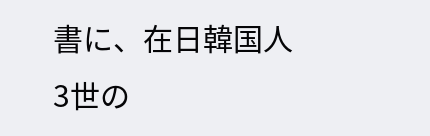書に、在日韓国人3世の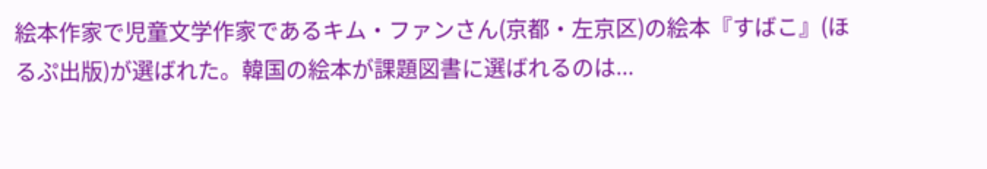絵本作家で児童文学作家であるキム・ファンさん(京都・左京区)の絵本『すばこ』(ほるぷ出版)が選ばれた。韓国の絵本が課題図書に選ばれるのは...